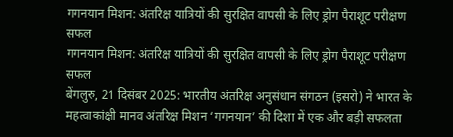गगनयान मिशन: अंतरिक्ष यात्रियों की सुरक्षित वापसी के लिए ड्रोग पैराशूट परीक्षण सफल
गगनयान मिशन: अंतरिक्ष यात्रियों की सुरक्षित वापसी के लिए ड्रोग पैराशूट परीक्षण सफल
बेंगलुरु, 21 दिसंबर 2025: भारतीय अंतरिक्ष अनुसंधान संगठन (इसरो) ने भारत के महत्वाकांक्षी मानव अंतरिक्ष मिशन ‘गगनयान’ की दिशा में एक और बड़ी सफलता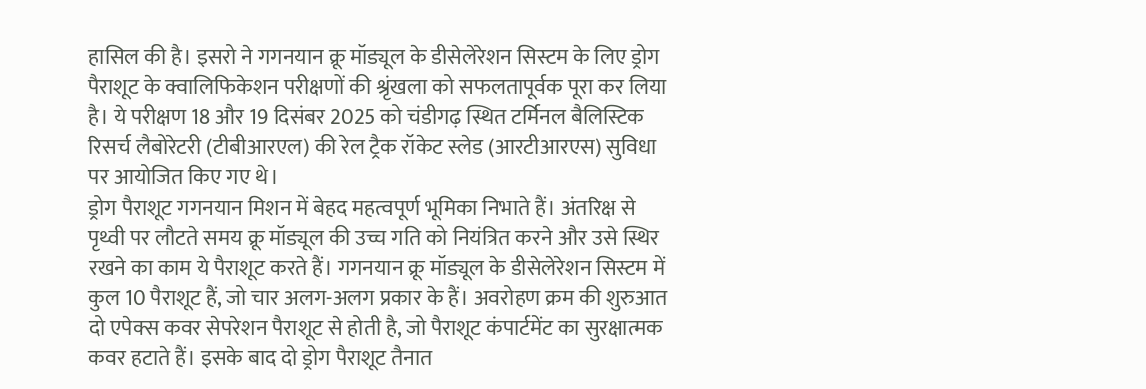हासिल की है। इसरो ने गगनयान क्रू मॉड्यूल के डीसेलेरेशन सिस्टम के लिए ड्रोग पैराशूट के क्वालिफिकेशन परीक्षणों की श्रृंखला को सफलतापूर्वक पूरा कर लिया है। ये परीक्षण 18 और 19 दिसंबर 2025 को चंडीगढ़ स्थित टर्मिनल बैलिस्टिक रिसर्च लैबोरेटरी (टीबीआरएल) की रेल ट्रैक रॉकेट स्लेड (आरटीआरएस) सुविधा पर आयोजित किए गए थे।
ड्रोग पैराशूट गगनयान मिशन में बेहद महत्वपूर्ण भूमिका निभाते हैं। अंतरिक्ष से पृथ्वी पर लौटते समय क्रू मॉड्यूल की उच्च गति को नियंत्रित करने और उसे स्थिर रखने का काम ये पैराशूट करते हैं। गगनयान क्रू मॉड्यूल के डीसेलेरेशन सिस्टम में कुल 10 पैराशूट हैं, जो चार अलग-अलग प्रकार के हैं। अवरोहण क्रम की शुरुआत दो एपेक्स कवर सेपरेशन पैराशूट से होती है, जो पैराशूट कंपार्टमेंट का सुरक्षात्मक कवर हटाते हैं। इसके बाद दो ड्रोग पैराशूट तैनात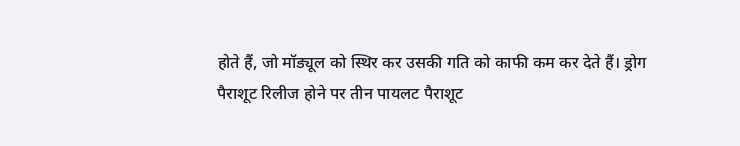होते हैं, जो मॉड्यूल को स्थिर कर उसकी गति को काफी कम कर देते हैं। ड्रोग पैराशूट रिलीज होने पर तीन पायलट पैराशूट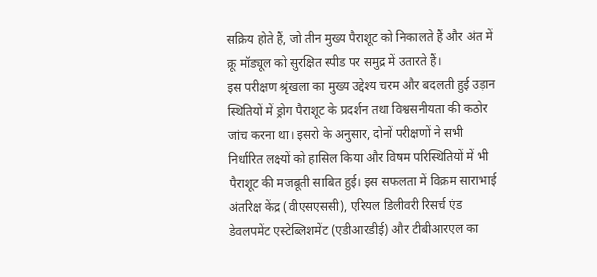सक्रिय होते हैं, जो तीन मुख्य पैराशूट को निकालते हैं और अंत में क्रू मॉड्यूल को सुरक्षित स्पीड पर समुद्र में उतारते हैं।
इस परीक्षण श्रृंखला का मुख्य उद्देश्य चरम और बदलती हुई उड़ान स्थितियों में ड्रोग पैराशूट के प्रदर्शन तथा विश्वसनीयता की कठोर जांच करना था। इसरो के अनुसार, दोनों परीक्षणों ने सभी निर्धारित लक्ष्यों को हासिल किया और विषम परिस्थितियों में भी पैराशूट की मजबूती साबित हुई। इस सफलता में विक्रम साराभाई अंतरिक्ष केंद्र (वीएसएससी), एरियल डिलीवरी रिसर्च एंड डेवलपमेंट एस्टेब्लिशमेंट (एडीआरडीई) और टीबीआरएल का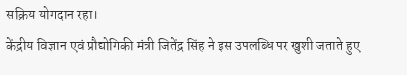सक्रिय योगदान रहा।
केंद्रीय विज्ञान एवं प्रौद्योगिकी मंत्री जितेंद्र सिंह ने इस उपलब्धि पर खुशी जताते हुए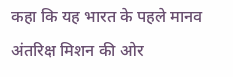कहा कि यह भारत के पहले मानव अंतरिक्ष मिशन की ओर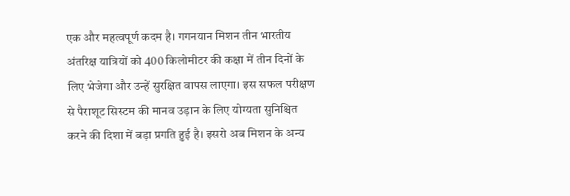एक और महत्वपूर्ण कदम है। गगनयान मिशन तीन भारतीय अंतरिक्ष यात्रियों को 400 किलोमीटर की कक्षा में तीन दिनों के लिए भेजेगा और उन्हें सुरक्षित वापस लाएगा। इस सफल परीक्षण से पैराशूट सिस्टम की मानव उड़ान के लिए योग्यता सुनिश्चित करने की दिशा में बड़ा प्रगति हुई है। इसरो अब मिशन के अन्य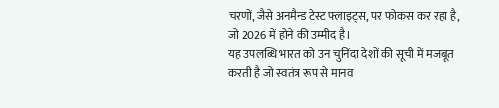चरणों, जैसे अनमैन्ड टेस्ट फ्लाइट्स, पर फोकस कर रहा है, जो 2026 में होने की उम्मीद है।
यह उपलब्धि भारत को उन चुनिंदा देशों की सूची में मजबूत करती है जो स्वतंत्र रूप से मानव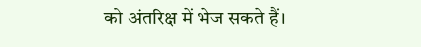को अंतरिक्ष में भेज सकते हैं।